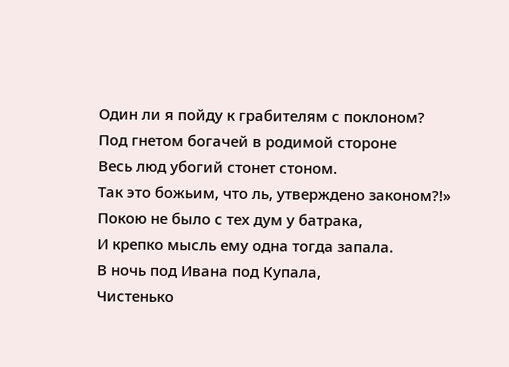Один ли я пойду к грабителям с поклоном?
Под гнетом богачей в родимой стороне
Весь люд убогий стонет стоном.
Так это божьим, что ль, утверждено законом?!»
Покою не было с тех дум у батрака,
И крепко мысль ему одна тогда запала.
В ночь под Ивана под Купала,
Чистенько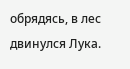обрядясь, в лес двинулся Лука.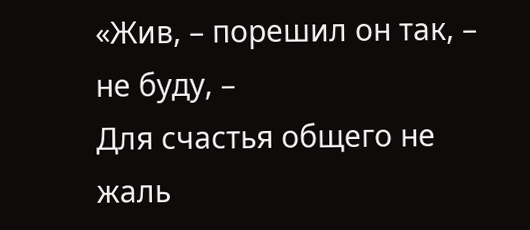«Жив, – порешил он так, – не буду, –
Для счастья общего не жаль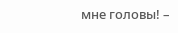мне головы! –